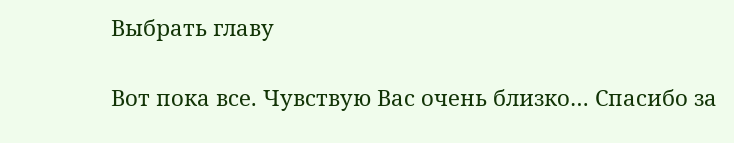Выбрать главу

Вот пока все. Чувствую Вас очень близко… Спасибо за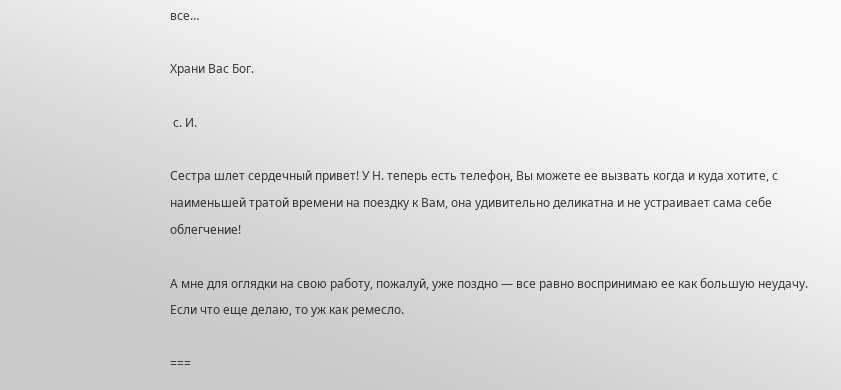все…

Храни Вас Бог.

 с. И.

Сестра шлет сердечный привет! У Н. теперь есть телефон, Вы можете ее вызвать когда и куда хотите, с наименьшей тратой времени на поездку к Вам, она удивительно деликатна и не устраивает сама себе облегчение!

А мне для оглядки на свою работу, пожалуй, уже поздно — все равно воспринимаю ее как большую неудачу. Если что еще делаю, то уж как ремесло.

===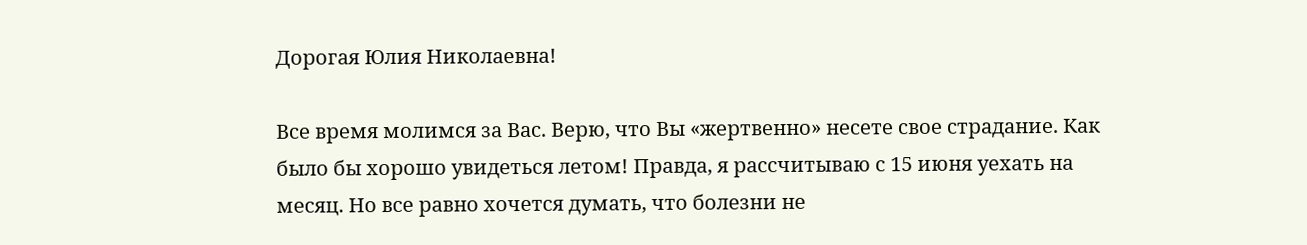Дорогая Юлия Николаевна!

Все время молимся за Вас. Верю, что Вы «жертвенно» несете свое страдание. Как было бы хорошо увидеться летом! Правда, я рассчитываю с 15 июня уехать на месяц. Но все равно хочется думать, что болезни не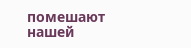помешают нашей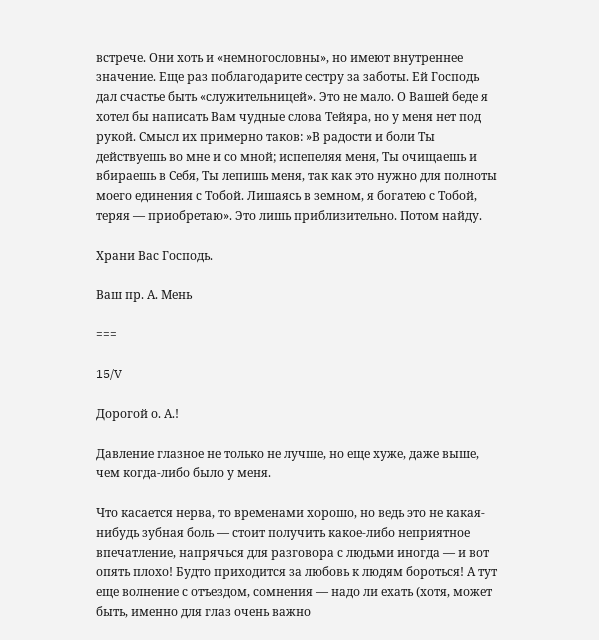встрече. Они хоть и «немногословны», но имеют внутреннее значение. Еще раз поблагодарите сестру за заботы. Ей Господь дал счастье быть «служительницей». Это не мало. О Вашей беде я хотел бы написать Вам чудные слова Тейяра, но у меня нет под рукой. Смысл их примерно таков: »В радости и боли Ты действуешь во мне и со мной; испепеляя меня, Ты очищаешь и вбираешь в Себя, Ты лепишь меня, так как это нужно для полноты моего единения с Тобой. Лишаясь в земном, я богатею с Тобой, теряя — приобретаю». Это лишь приблизительно. Потом найду.

Храни Вас Господь.

Ваш пр. А. Мень

===

15/V

Дорогой о. А.!

Давление глазное не только не лучше, но еще хуже, даже выше, чем когда-либо было у меня.

Что касается нерва, то временами хорошо, но ведь это не какая-нибудь зубная боль — стоит получить какое-либо неприятное впечатление, напрячься для разговора с людьми иногда — и вот опять плохо! Будто приходится за любовь к людям бороться! А тут еще волнение с отъездом, сомнения — надо ли ехать (хотя, может быть, именно для глаз очень важно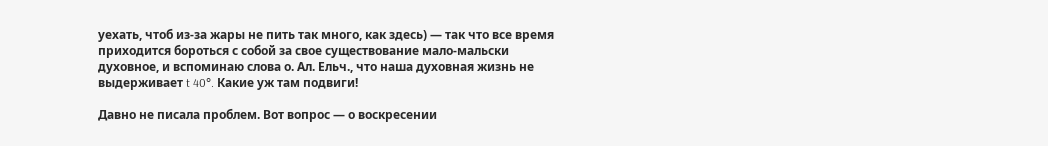уехать, чтоб из-за жары не пить так много, как здесь) — так что все время приходится бороться с собой за свое существование мало-мальски духовное, и вспоминаю слова о. Ал. Ельч., что наша духовная жизнь не выдерживает t 40°. Какие уж там подвиги!

Давно не писала проблем. Вот вопрос — о воскресении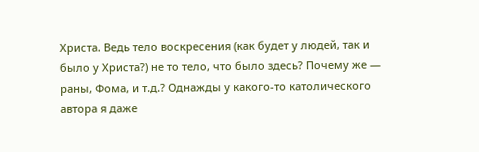Христа. Ведь тело воскресения (как будет у людей, так и было у Христа?) не то тело, что было здесь? Почему же — раны, Фома, и т.д.? Однажды у какого-то католического автора я даже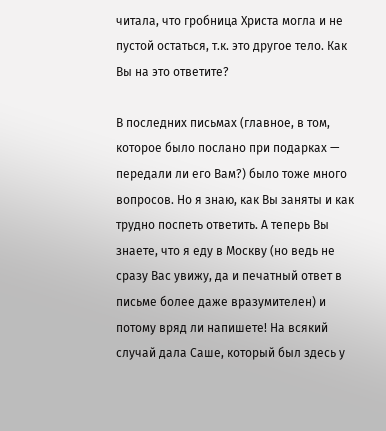читала, что гробница Христа могла и не пустой остаться, т.к. это другое тело. Как Вы на это ответите?

В последних письмах (главное, в том, которое было послано при подарках — передали ли его Вам?) было тоже много вопросов. Но я знаю, как Вы заняты и как трудно поспеть ответить. А теперь Вы знаете, что я еду в Москву (но ведь не сразу Вас увижу, да и печатный ответ в письме более даже вразумителен) и потому вряд ли напишете! На всякий случай дала Саше, который был здесь у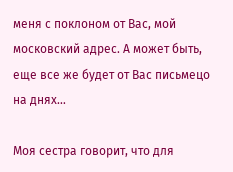меня с поклоном от Вас, мой московский адрес. А может быть, еще все же будет от Вас письмецо на днях…

Моя сестра говорит, что для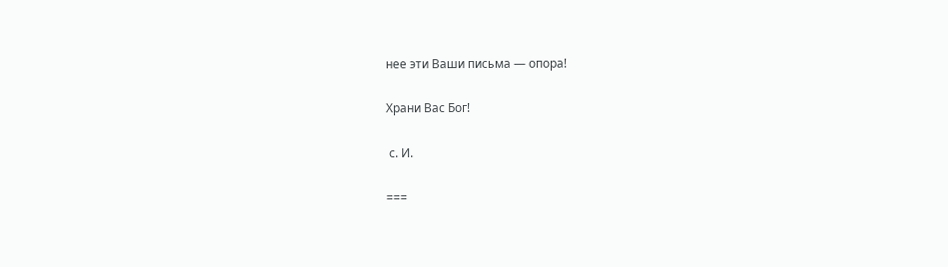нее эти Ваши письма — опора!

Храни Вас Бог!

 с. И.

===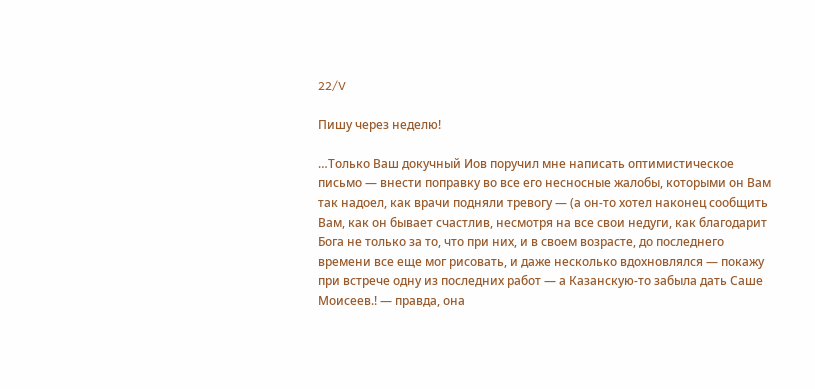22/V

Пишу через неделю!

…Только Ваш докучный Иов поручил мне написать оптимистическое письмо — внести поправку во все его несносные жалобы, которыми он Вам так надоел, как врачи подняли тревогу — (а он-то хотел наконец сообщить Вам, как он бывает счастлив, несмотря на все свои недуги, как благодарит Бога не только за то, что при них, и в своем возрасте, до последнего времени все еще мог рисовать, и даже несколько вдохновлялся — покажу при встрече одну из последних работ — а Казанскую-то забыла дать Саше Моисеев.! — правда, она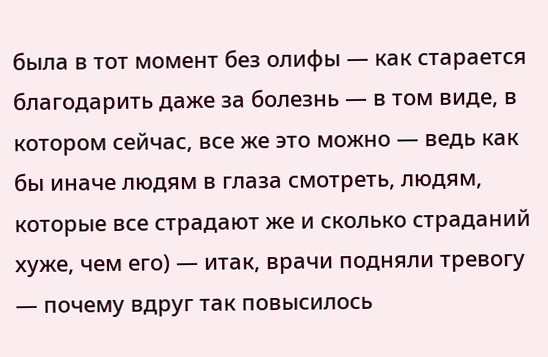была в тот момент без олифы — как старается благодарить даже за болезнь — в том виде, в котором сейчас, все же это можно — ведь как бы иначе людям в глаза смотреть, людям, которые все страдают же и сколько страданий хуже, чем его) — итак, врачи подняли тревогу — почему вдруг так повысилось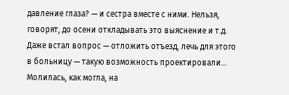давление глаза? — и сестра вместе с ними. Нельзя, говорят, до осени откладывать это выяснение и т.д. Даже встал вопрос — отложить отъезд, лечь для этого в больницу — такую возможность проектировали… Молилась, как могла, на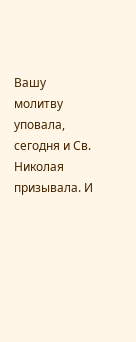Вашу молитву уповала, сегодня и Св. Николая призывала. И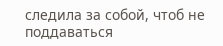следила за собой, чтоб не поддаваться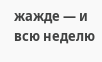жажде — и всю неделю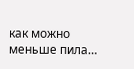как можно меньше пила…